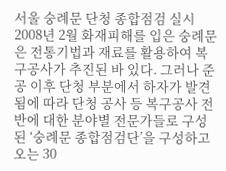서울 숭례문 단청 종합점검 실시
2008년 2월 화재피해를 입은 숭례문은 전통기법과 재료를 활용하여 복구공사가 추진된 바 있다. 그러나 준공 이후 단청 부분에서 하자가 발견됨에 따라 단청 공사 등 복구공사 전반에 대한 분야별 전문가들로 구성된 ‘숭례문 종합점검단’을 구성하고 오는 30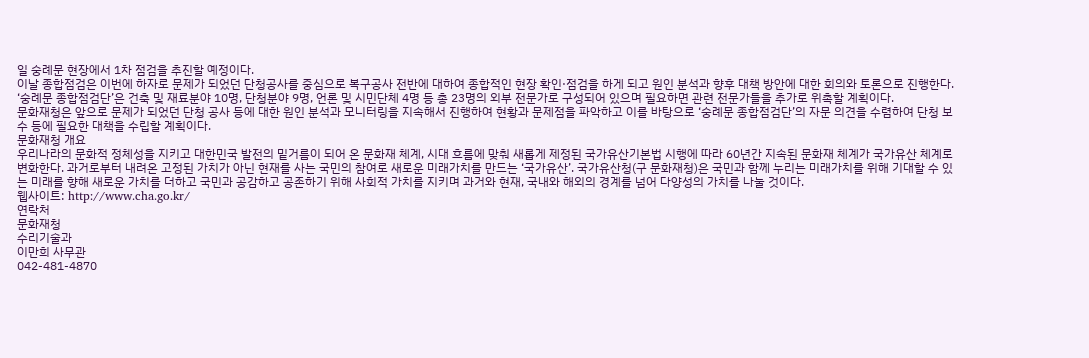일 숭례문 현장에서 1차 점검을 추진할 예정이다.
이날 종합점검은 이번에 하자로 문제가 되었던 단청공사를 중심으로 복구공사 전반에 대하여 종합적인 현장 확인·점검을 하게 되고 원인 분석과 향후 대책 방안에 대한 회의와 토론으로 진행한다. ‘숭례문 종합점검단’은 건축 및 재료분야 10명, 단청분야 9명, 언론 및 시민단체 4명 등 총 23명의 외부 전문가로 구성되어 있으며 필요하면 관련 전문가들을 추가로 위촉할 계획이다.
문화재청은 앞으로 문제가 되었던 단청 공사 등에 대한 원인 분석과 모니터링을 지속해서 진행하여 현황과 문제점을 파악하고 이를 바탕으로 ‘숭례문 종합점검단’의 자문 의견을 수렴하여 단청 보수 등에 필요한 대책을 수립할 계획이다.
문화재청 개요
우리나라의 문화적 정체성을 지키고 대한민국 발전의 밑거름이 되어 온 문화재 체계, 시대 흐름에 맞춰 새롭게 제정된 국가유산기본법 시행에 따라 60년간 지속된 문화재 체계가 국가유산 체계로 변화한다. 과거로부터 내려온 고정된 가치가 아닌 현재를 사는 국민의 참여로 새로운 미래가치를 만드는 ‘국가유산’. 국가유산청(구 문화재청)은 국민과 함께 누리는 미래가치를 위해 기대할 수 있는 미래를 향해 새로운 가치를 더하고 국민과 공감하고 공존하기 위해 사회적 가치를 지키며 과거와 현재, 국내와 해외의 경계를 넘어 다양성의 가치를 나눌 것이다.
웹사이트: http://www.cha.go.kr/
연락처
문화재청
수리기술과
이만희 사무관
042-481-4870